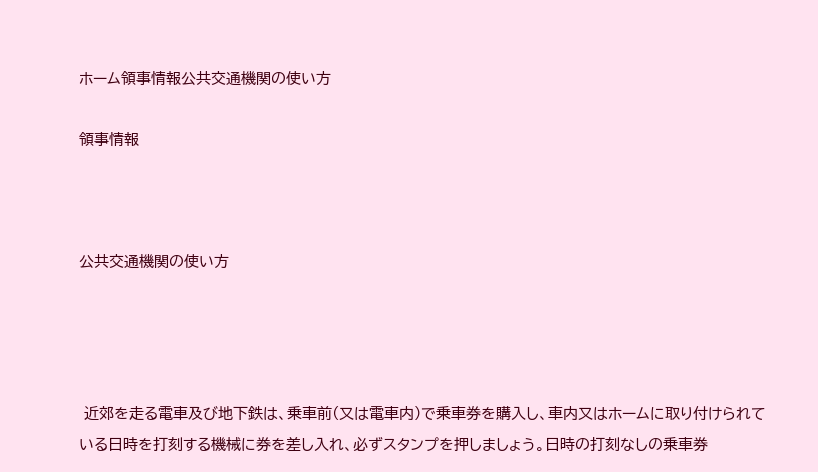ホーム領事情報公共交通機関の使い方

領事情報



公共交通機関の使い方




 近郊を走る電車及び地下鉄は、乗車前(又は電車内)で乗車券を購入し、車内又はホームに取り付けられている日時を打刻する機械に券を差し入れ、必ずスタンプを押しましょう。日時の打刻なしの乗車券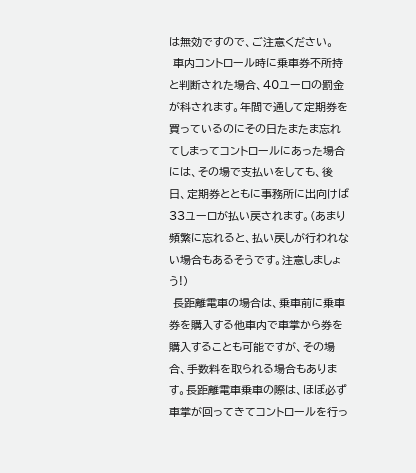は無効ですので、ご注意ください。
 車内コントロール時に乗車券不所持と判断された場合、40ユーロの罰金が科されます。年間で通して定期券を買っているのにその日たまたま忘れてしまってコントロールにあった場合には、その場で支払いをしても、後日、定期券とともに事務所に出向けば33ユーロが払い戻されます。(あまり頻繁に忘れると、払い戻しが行われない場合もあるそうです。注意しましょう!)
 長距離電車の場合は、乗車前に乗車券を購入する他車内で車掌から券を購入することも可能ですが、その場合、手数料を取られる場合もあります。長距離電車乗車の際は、ほぼ必ず車掌が回ってきてコントロールを行っ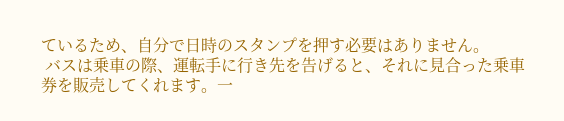ているため、自分で日時のスタンプを押す必要はありません。
 バスは乗車の際、運転手に行き先を告げると、それに見合った乗車券を販売してくれます。一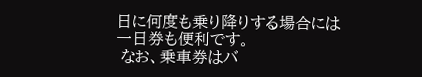日に何度も乗り降りする場合には一日券も便利です。
 なお、乗車券はバ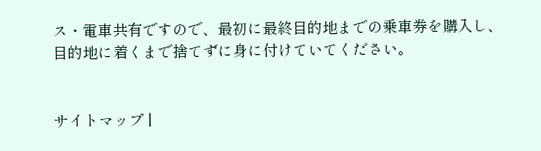ス・電車共有ですので、最初に最終目的地までの乗車券を購入し、目的地に着くまで捨てずに身に付けていてください。


サイトマップ |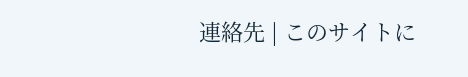連絡先 | このサイトに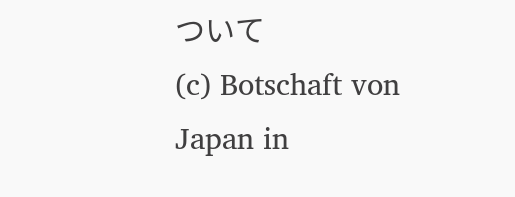ついて
(c) Botschaft von Japan in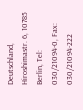Deutschland, Hiroshimastr. 6, 10785 Berlin, Tel: 030/21094-0, Fax: 030/21094-222